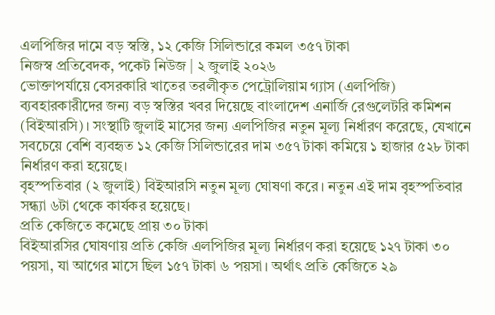এলপিজির দামে বড় স্বস্তি, ১২ কেজি সিলিন্ডারে কমল ৩৫৭ টাকা
নিজস্ব প্রতিবেদক, পকেট নিউজ | ২ জুলাই ২০২৬
ভোক্তাপর্যায়ে বেসরকারি খাতের তরলীকৃত পেট্রোলিয়াম গ্যাস (এলপিজি) ব্যবহারকারীদের জন্য বড় স্বস্তির খবর দিয়েছে বাংলাদেশ এনার্জি রেগুলেটরি কমিশন (বিইআরসি)। সংস্থাটি জুলাই মাসের জন্য এলপিজির নতুন মূল্য নির্ধারণ করেছে, যেখানে সবচেয়ে বেশি ব্যবহৃত ১২ কেজি সিলিন্ডারের দাম ৩৫৭ টাকা কমিয়ে ১ হাজার ৫২৮ টাকা নির্ধারণ করা হয়েছে।
বৃহস্পতিবার (২ জুলাই) বিইআরসি নতুন মূল্য ঘোষণা করে। নতুন এই দাম বৃহস্পতিবার সন্ধ্যা ৬টা থেকে কার্যকর হয়েছে।
প্রতি কেজিতে কমেছে প্রায় ৩০ টাকা
বিইআরসির ঘোষণায় প্রতি কেজি এলপিজির মূল্য নির্ধারণ করা হয়েছে ১২৭ টাকা ৩০ পয়সা, যা আগের মাসে ছিল ১৫৭ টাকা ৬ পয়সা। অর্থাৎ প্রতি কেজিতে ২৯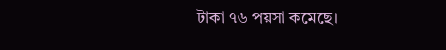টাকা ৭৬ পয়সা কমেছে।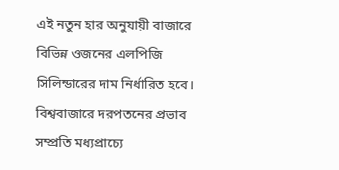এই নতুন হার অনুযায়ী বাজারে বিভিন্ন ওজনের এলপিজি সিলিন্ডারের দাম নির্ধারিত হবে।
বিশ্ববাজারে দরপতনের প্রভাব
সম্প্রতি মধ্যপ্রাচ্যে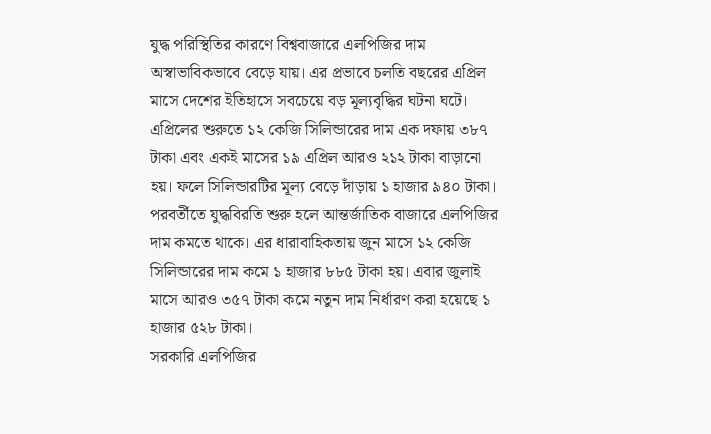যুদ্ধ পরিস্থিতির কারণে বিশ্ববাজারে এলপিজির দাম অস্বাভাবিকভাবে বেড়ে যায়। এর প্রভাবে চলতি বছরের এপ্রিল মাসে দেশের ইতিহাসে সবচেয়ে বড় মূল্যবৃদ্ধির ঘটনা ঘটে।
এপ্রিলের শুরুতে ১২ কেজি সিলিন্ডারের দাম এক দফায় ৩৮৭ টাকা এবং একই মাসের ১৯ এপ্রিল আরও ২১২ টাকা বাড়ানো হয়। ফলে সিলিন্ডারটির মূল্য বেড়ে দাঁড়ায় ১ হাজার ৯৪০ টাকা।
পরবর্তীতে যুদ্ধবিরতি শুরু হলে আন্তর্জাতিক বাজারে এলপিজির দাম কমতে থাকে। এর ধারাবাহিকতায় জুন মাসে ১২ কেজি সিলিন্ডারের দাম কমে ১ হাজার ৮৮৫ টাকা হয়। এবার জুলাই মাসে আরও ৩৫৭ টাকা কমে নতুন দাম নির্ধারণ করা হয়েছে ১ হাজার ৫২৮ টাকা।
সরকারি এলপিজির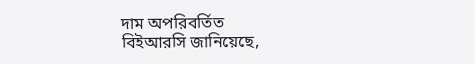দাম অপরিবর্তিত
বিইআরসি জানিয়েছে,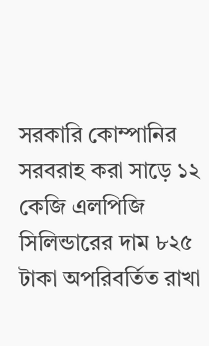সরকারি কোম্পানির সরবরাহ করা সাড়ে ১২ কেজি এলপিজি সিলিন্ডারের দাম ৮২৫ টাকা অপরিবর্তিত রাখা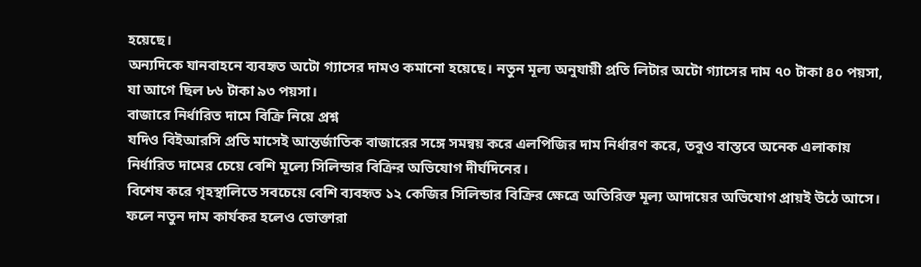হয়েছে।
অন্যদিকে যানবাহনে ব্যবহৃত অটো গ্যাসের দামও কমানো হয়েছে। নতুন মূল্য অনুযায়ী প্রতি লিটার অটো গ্যাসের দাম ৭০ টাকা ৪০ পয়সা, যা আগে ছিল ৮৬ টাকা ৯৩ পয়সা।
বাজারে নির্ধারিত দামে বিক্রি নিয়ে প্রশ্ন
যদিও বিইআরসি প্রতি মাসেই আন্তর্জাতিক বাজারের সঙ্গে সমন্বয় করে এলপিজির দাম নির্ধারণ করে, তবুও বাস্তবে অনেক এলাকায় নির্ধারিত দামের চেয়ে বেশি মূল্যে সিলিন্ডার বিক্রির অভিযোগ দীর্ঘদিনের।
বিশেষ করে গৃহস্থালিতে সবচেয়ে বেশি ব্যবহৃত ১২ কেজির সিলিন্ডার বিক্রির ক্ষেত্রে অতিরিক্ত মূল্য আদায়ের অভিযোগ প্রায়ই উঠে আসে। ফলে নতুন দাম কার্যকর হলেও ভোক্তারা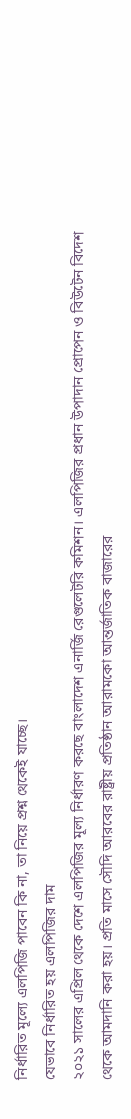নির্ধারিত মূল্যে এলপিজি পাবেন কি না, তা নিয়ে প্রশ্ন থেকেই যাচ্ছে।
যেভাবে নির্ধারিত হয় এলপিজির দাম
২০২১ সালের এপ্রিল থেকে দেশে এলপিজির মূল্য নির্ধারণ করছে বাংলাদেশ এনার্জি রেগুলেটরি কমিশন। এলপিজির প্রধান উপাদান প্রোপেন ও বিউটেন বিদেশ থেকে আমদানি করা হয়। প্রতি মাসে সৌদি আরবের রাষ্ট্রীয় প্রতিষ্ঠান আরামকো আন্তর্জাতিক বাজারের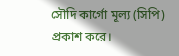সৌদি কার্গো মূল্য (সিপি) প্রকাশ করে।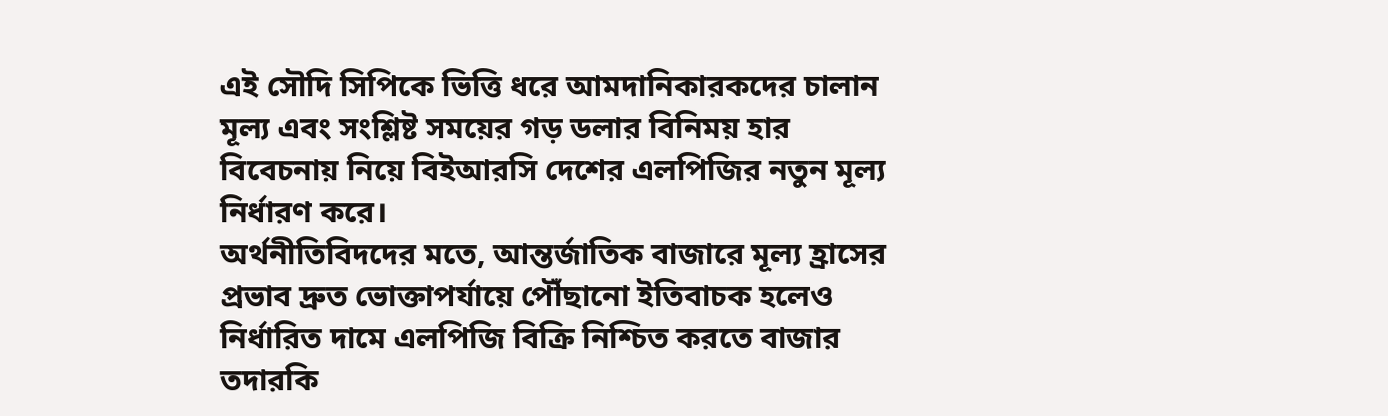এই সৌদি সিপিকে ভিত্তি ধরে আমদানিকারকদের চালান মূল্য এবং সংশ্লিষ্ট সময়ের গড় ডলার বিনিময় হার বিবেচনায় নিয়ে বিইআরসি দেশের এলপিজির নতুন মূল্য নির্ধারণ করে।
অর্থনীতিবিদদের মতে, আন্তর্জাতিক বাজারে মূল্য হ্রাসের প্রভাব দ্রুত ভোক্তাপর্যায়ে পৌঁছানো ইতিবাচক হলেও নির্ধারিত দামে এলপিজি বিক্রি নিশ্চিত করতে বাজার তদারকি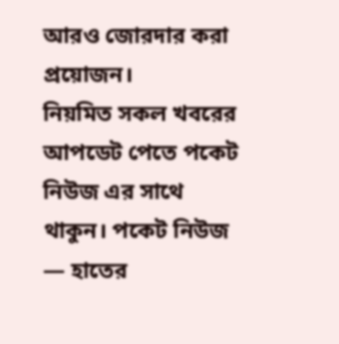আরও জোরদার করা প্রয়োজন।
নিয়মিত সকল খবরের আপডেট পেতে পকেট নিউজ এর সাথে থাকুন। পকেট নিউজ — হাতের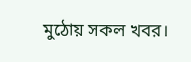মুঠোয় সকল খবর।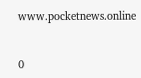www.pocketnews.online


0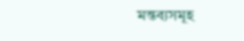মন্তব্যসমূহ